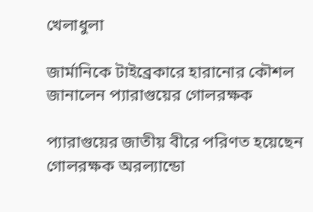খেলাধুলা

জার্মানিকে টাইব্রেকারে হারানোর কৌশল জানালেন প্যারাগুয়ের গোলরক্ষক

প্যারাগুয়ের জাতীয় বীরে পরিণত হয়েছেন গোলরক্ষক অরল্যান্ডো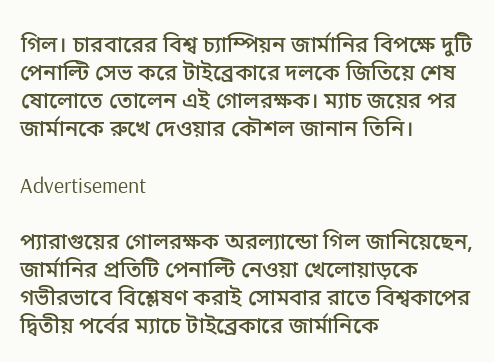গিল। চারবারের বিশ্ব চ্যাম্পিয়ন জার্মানির বিপক্ষে দুটি পেনাল্টি সেভ করে টাইব্রেকারে দলকে জিতিয়ে শেষ ষোলোতে তোলেন এই গোলরক্ষক। ম্যাচ জয়ের পর জার্মানকে রুখে দেওয়ার কৌশল জানান তিনি।

Advertisement

প্যারাগুয়ের গোলরক্ষক অরল্যান্ডো গিল জানিয়েছেন, জার্মানির প্রতিটি পেনাল্টি নেওয়া খেলোয়াড়কে গভীরভাবে বিশ্লেষণ করাই সোমবার রাতে বিশ্বকাপের দ্বিতীয় পর্বের ম্যাচে টাইব্রেকারে জার্মানিকে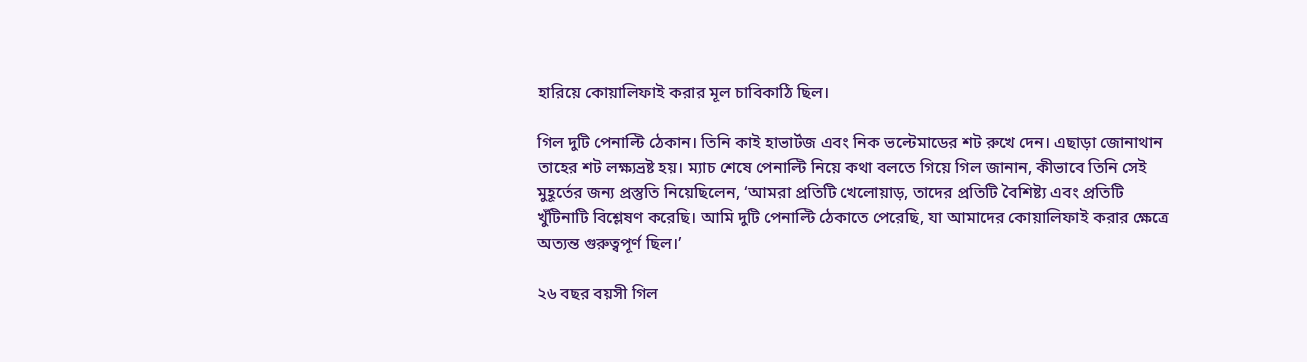হারিয়ে কোয়ালিফাই করার মূল চাবিকাঠি ছিল।

গিল দুটি পেনাল্টি ঠেকান। তিনি কাই হাভার্টজ এবং নিক ভল্টেমাডের শট রুখে দেন। এছাড়া জোনাথান তাহের শট লক্ষ্যভ্রষ্ট হয়। ম্যাচ শেষে পেনাল্টি নিয়ে কথা বলতে গিয়ে গিল জানান, কীভাবে তিনি সেই মুহূর্তের জন্য প্রস্তুতি নিয়েছিলেন, ‘আমরা প্রতিটি খেলোয়াড়, তাদের প্রতিটি বৈশিষ্ট্য এবং প্রতিটি খুঁটিনাটি বিশ্লেষণ করেছি। আমি দুটি পেনাল্টি ঠেকাতে পেরেছি, যা আমাদের কোয়ালিফাই করার ক্ষেত্রে অত্যন্ত গুরুত্বপূর্ণ ছিল।’

২৬ বছর বয়সী গিল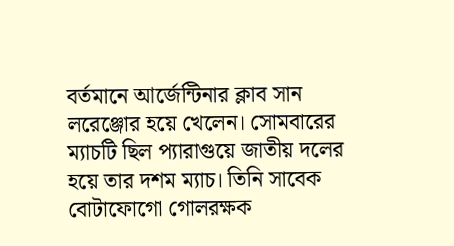বর্তমানে আর্জেন্টিনার ক্লাব সান লরেঞ্জোর হয়ে খেলেন। সোমবারের ম্যাচটি ছিল প্যারাগুয়ে জাতীয় দলের হয়ে তার দশম ম্যাচ। তিনি সাবেক বোটাফোগো গোলরক্ষক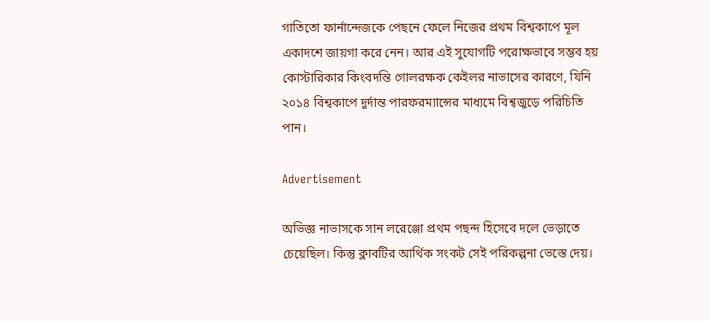গাতিতো ফার্নান্দেজকে পেছনে ফেলে নিজের প্রথম বিশ্বকাপে মূল একাদশে জায়গা করে নেন। আর এই সুযোগটি পরোক্ষভাবে সম্ভব হয় কোস্টারিকার কিংবদন্তি গোলরক্ষক কেইলর নাভাসের কারণে, যিনি ২০১৪ বিশ্বকাপে দুর্দান্ত পারফরম্যান্সের মাধ্যমে বিশ্বজুড়ে পরিচিতি পান।

Advertisement

অভিজ্ঞ নাভাসকে সান লরেঞ্জো প্রথম পছন্দ হিসেবে দলে ভেড়াতে চেয়েছিল। কিন্তু ক্লাবটির আর্থিক সংকট সেই পরিকল্পনা ভেস্তে দেয়।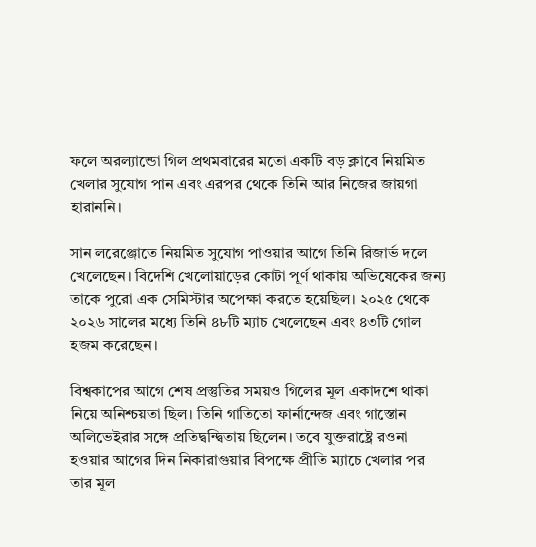ফলে অরল্যান্ডো গিল প্রথমবারের মতো একটি বড় ক্লাবে নিয়মিত খেলার সুযোগ পান এবং এরপর থেকে তিনি আর নিজের জায়গা হারাননি।

সান লরেঞ্জোতে নিয়মিত সুযোগ পাওয়ার আগে তিনি রিজার্ভ দলে খেলেছেন। বিদেশি খেলোয়াড়ের কোটা পূর্ণ থাকায় অভিষেকের জন্য তাকে পুরো এক সেমিস্টার অপেক্ষা করতে হয়েছিল। ২০২৫ থেকে ২০২৬ সালের মধ্যে তিনি ৪৮টি ম্যাচ খেলেছেন এবং ৪৩টি গোল হজম করেছেন।

বিশ্বকাপের আগে শেষ প্রস্তুতির সময়ও গিলের মূল একাদশে থাকা নিয়ে অনিশ্চয়তা ছিল। তিনি গাতিতো ফার্নান্দেজ এবং গাস্তোন অলিভেইরার সঙ্গে প্রতিদ্বন্দ্বিতায় ছিলেন। তবে যুক্তরাষ্ট্রে রওনা হওয়ার আগের দিন নিকারাগুয়ার বিপক্ষে প্রীতি ম্যাচে খেলার পর তার মূল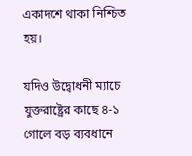একাদশে থাকা নিশ্চিত হয়।

যদিও উদ্বোধনী ম্যাচে যুক্তরাষ্ট্রের কাছে ৪-১ গোলে বড় ব্যবধানে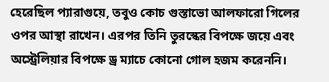হেরেছিল প্যারাগুয়ে, তবুও কোচ গুস্তাভো আলফারো গিলের ওপর আস্থা রাখেন। এরপর তিনি তুরস্কের বিপক্ষে জয়ে এবং অস্ট্রেলিয়ার বিপক্ষে ড্র ম্যাচে কোনো গোল হজম করেননি।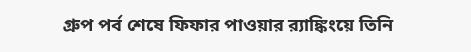গ্রুপ পর্ব শেষে ফিফার পাওয়ার র‍্যাঙ্কিংয়ে তিনি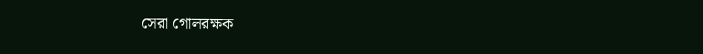সেরা গোলরক্ষক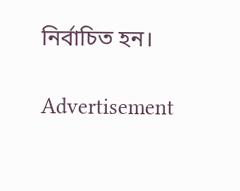নির্বাচিত হন।

Advertisement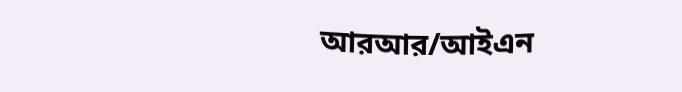আরআর/আইএন